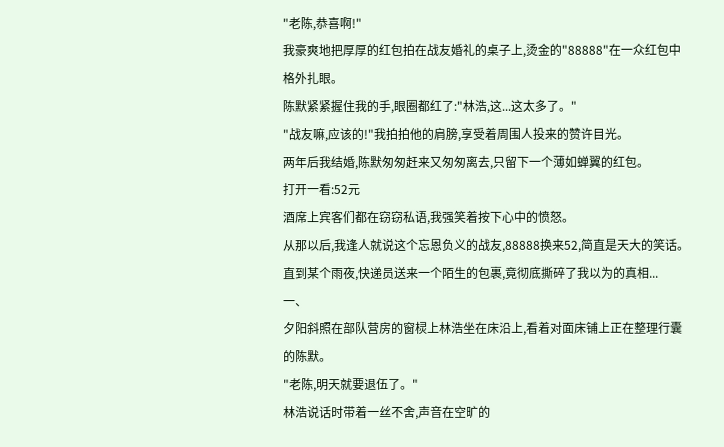"老陈,恭喜啊!"
我豪爽地把厚厚的红包拍在战友婚礼的桌子上,烫金的"88888"在一众红包中格外扎眼。
陈默紧紧握住我的手,眼圈都红了:"林浩,这...这太多了。"
"战友嘛,应该的!"我拍拍他的肩膀,享受着周围人投来的赞许目光。
两年后我结婚,陈默匆匆赶来又匆匆离去,只留下一个薄如蝉翼的红包。
打开一看:52元
酒席上宾客们都在窃窃私语,我强笑着按下心中的愤怒。
从那以后,我逢人就说这个忘恩负义的战友,88888换来52,简直是天大的笑话。
直到某个雨夜,快递员送来一个陌生的包裹,竟彻底撕碎了我以为的真相...
一、
夕阳斜照在部队营房的窗棂上林浩坐在床沿上,看着对面床铺上正在整理行囊的陈默。
"老陈,明天就要退伍了。"
林浩说话时带着一丝不舍,声音在空旷的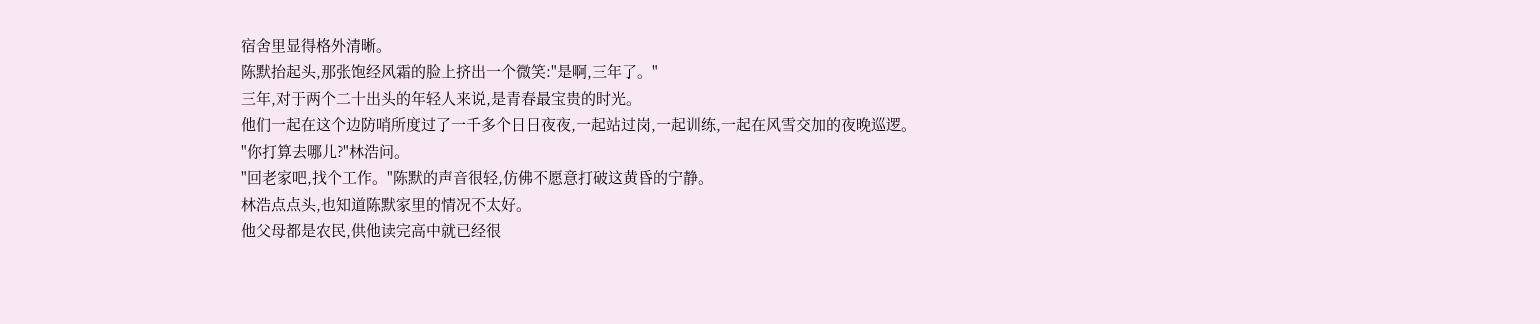宿舍里显得格外清晰。
陈默抬起头,那张饱经风霜的脸上挤出一个微笑:"是啊,三年了。"
三年,对于两个二十出头的年轻人来说,是青春最宝贵的时光。
他们一起在这个边防哨所度过了一千多个日日夜夜,一起站过岗,一起训练,一起在风雪交加的夜晚巡逻。
"你打算去哪儿?"林浩问。
"回老家吧,找个工作。"陈默的声音很轻,仿佛不愿意打破这黄昏的宁静。
林浩点点头,也知道陈默家里的情况不太好。
他父母都是农民,供他读完高中就已经很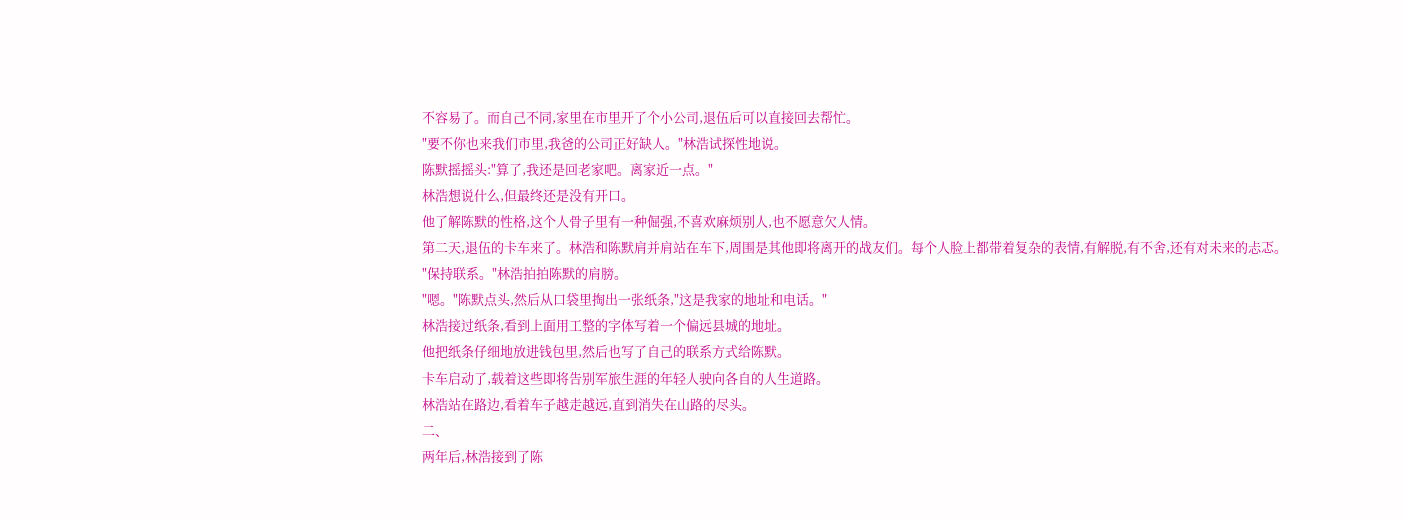不容易了。而自己不同,家里在市里开了个小公司,退伍后可以直接回去帮忙。
"要不你也来我们市里,我爸的公司正好缺人。"林浩试探性地说。
陈默摇摇头:"算了,我还是回老家吧。离家近一点。"
林浩想说什么,但最终还是没有开口。
他了解陈默的性格,这个人骨子里有一种倔强,不喜欢麻烦别人,也不愿意欠人情。
第二天,退伍的卡车来了。林浩和陈默肩并肩站在车下,周围是其他即将离开的战友们。每个人脸上都带着复杂的表情,有解脱,有不舍,还有对未来的忐忑。
"保持联系。"林浩拍拍陈默的肩膀。
"嗯。"陈默点头,然后从口袋里掏出一张纸条,"这是我家的地址和电话。"
林浩接过纸条,看到上面用工整的字体写着一个偏远县城的地址。
他把纸条仔细地放进钱包里,然后也写了自己的联系方式给陈默。
卡车启动了,载着这些即将告别军旅生涯的年轻人驶向各自的人生道路。
林浩站在路边,看着车子越走越远,直到消失在山路的尽头。
二、
两年后,林浩接到了陈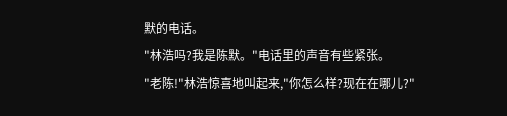默的电话。
"林浩吗?我是陈默。"电话里的声音有些紧张。
"老陈!"林浩惊喜地叫起来,"你怎么样?现在在哪儿?"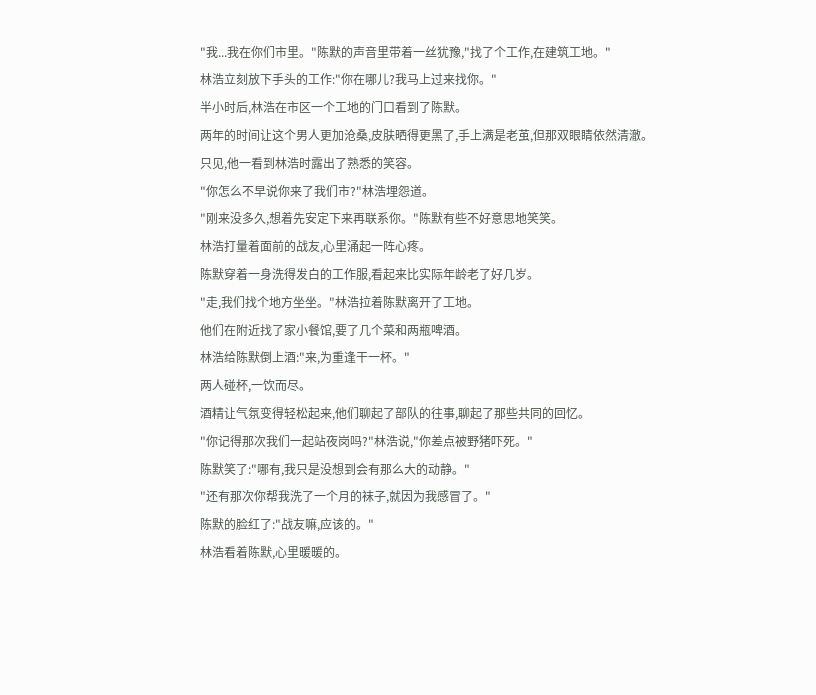"我...我在你们市里。"陈默的声音里带着一丝犹豫,"找了个工作,在建筑工地。"
林浩立刻放下手头的工作:"你在哪儿?我马上过来找你。"
半小时后,林浩在市区一个工地的门口看到了陈默。
两年的时间让这个男人更加沧桑,皮肤晒得更黑了,手上满是老茧,但那双眼睛依然清澈。
只见,他一看到林浩时露出了熟悉的笑容。
"你怎么不早说你来了我们市?"林浩埋怨道。
"刚来没多久,想着先安定下来再联系你。"陈默有些不好意思地笑笑。
林浩打量着面前的战友,心里涌起一阵心疼。
陈默穿着一身洗得发白的工作服,看起来比实际年龄老了好几岁。
"走,我们找个地方坐坐。"林浩拉着陈默离开了工地。
他们在附近找了家小餐馆,要了几个菜和两瓶啤酒。
林浩给陈默倒上酒:"来,为重逢干一杯。"
两人碰杯,一饮而尽。
酒精让气氛变得轻松起来,他们聊起了部队的往事,聊起了那些共同的回忆。
"你记得那次我们一起站夜岗吗?"林浩说,"你差点被野猪吓死。"
陈默笑了:"哪有,我只是没想到会有那么大的动静。"
"还有那次你帮我洗了一个月的袜子,就因为我感冒了。"
陈默的脸红了:"战友嘛,应该的。"
林浩看着陈默,心里暖暖的。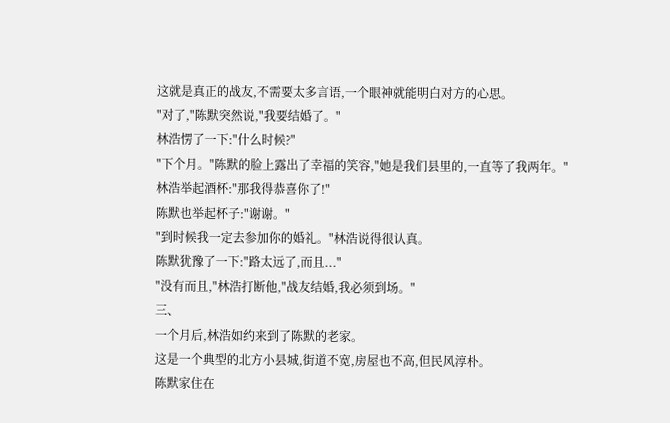这就是真正的战友,不需要太多言语,一个眼神就能明白对方的心思。
"对了,"陈默突然说,"我要结婚了。"
林浩愣了一下:"什么时候?"
"下个月。"陈默的脸上露出了幸福的笑容,"她是我们县里的,一直等了我两年。"
林浩举起酒杯:"那我得恭喜你了!"
陈默也举起杯子:"谢谢。"
"到时候我一定去参加你的婚礼。"林浩说得很认真。
陈默犹豫了一下:"路太远了,而且..."
"没有而且,"林浩打断他,"战友结婚,我必须到场。"
三、
一个月后,林浩如约来到了陈默的老家。
这是一个典型的北方小县城,街道不宽,房屋也不高,但民风淳朴。
陈默家住在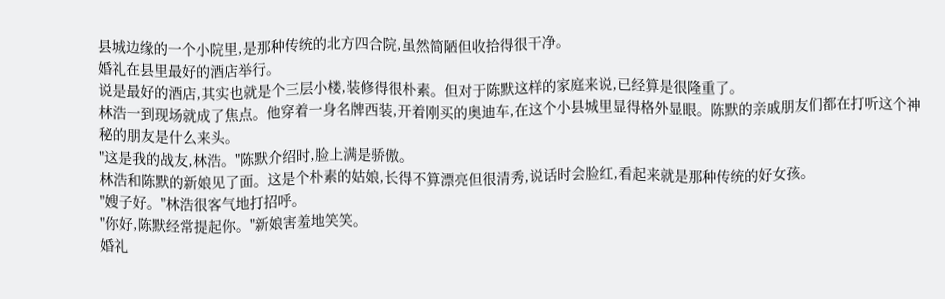县城边缘的一个小院里,是那种传统的北方四合院,虽然简陋但收拾得很干净。
婚礼在县里最好的酒店举行。
说是最好的酒店,其实也就是个三层小楼,装修得很朴素。但对于陈默这样的家庭来说,已经算是很隆重了。
林浩一到现场就成了焦点。他穿着一身名牌西装,开着刚买的奥迪车,在这个小县城里显得格外显眼。陈默的亲戚朋友们都在打听这个神秘的朋友是什么来头。
"这是我的战友,林浩。"陈默介绍时,脸上满是骄傲。
林浩和陈默的新娘见了面。这是个朴素的姑娘,长得不算漂亮但很清秀,说话时会脸红,看起来就是那种传统的好女孩。
"嫂子好。"林浩很客气地打招呼。
"你好,陈默经常提起你。"新娘害羞地笑笑。
婚礼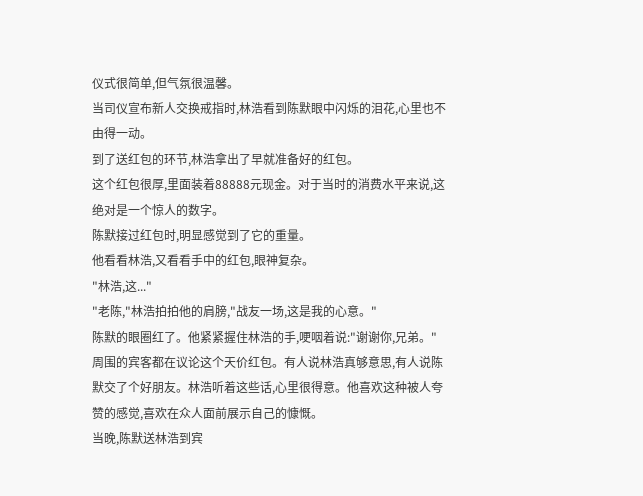仪式很简单,但气氛很温馨。
当司仪宣布新人交换戒指时,林浩看到陈默眼中闪烁的泪花,心里也不由得一动。
到了送红包的环节,林浩拿出了早就准备好的红包。
这个红包很厚,里面装着88888元现金。对于当时的消费水平来说,这绝对是一个惊人的数字。
陈默接过红包时,明显感觉到了它的重量。
他看看林浩,又看看手中的红包,眼神复杂。
"林浩,这..."
"老陈,"林浩拍拍他的肩膀,"战友一场,这是我的心意。"
陈默的眼圈红了。他紧紧握住林浩的手,哽咽着说:"谢谢你,兄弟。"
周围的宾客都在议论这个天价红包。有人说林浩真够意思,有人说陈默交了个好朋友。林浩听着这些话,心里很得意。他喜欢这种被人夸赞的感觉,喜欢在众人面前展示自己的慷慨。
当晚,陈默送林浩到宾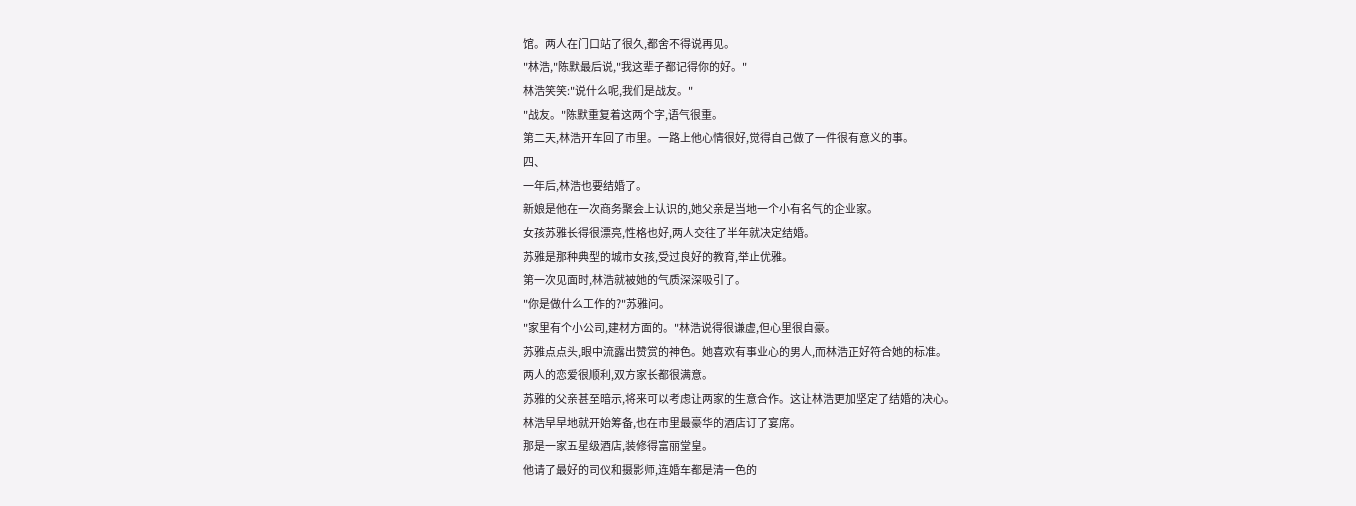馆。两人在门口站了很久,都舍不得说再见。
"林浩,"陈默最后说,"我这辈子都记得你的好。"
林浩笑笑:"说什么呢,我们是战友。"
"战友。"陈默重复着这两个字,语气很重。
第二天,林浩开车回了市里。一路上他心情很好,觉得自己做了一件很有意义的事。
四、
一年后,林浩也要结婚了。
新娘是他在一次商务聚会上认识的,她父亲是当地一个小有名气的企业家。
女孩苏雅长得很漂亮,性格也好,两人交往了半年就决定结婚。
苏雅是那种典型的城市女孩,受过良好的教育,举止优雅。
第一次见面时,林浩就被她的气质深深吸引了。
"你是做什么工作的?"苏雅问。
"家里有个小公司,建材方面的。"林浩说得很谦虚,但心里很自豪。
苏雅点点头,眼中流露出赞赏的神色。她喜欢有事业心的男人,而林浩正好符合她的标准。
两人的恋爱很顺利,双方家长都很满意。
苏雅的父亲甚至暗示,将来可以考虑让两家的生意合作。这让林浩更加坚定了结婚的决心。
林浩早早地就开始筹备,也在市里最豪华的酒店订了宴席。
那是一家五星级酒店,装修得富丽堂皇。
他请了最好的司仪和摄影师,连婚车都是清一色的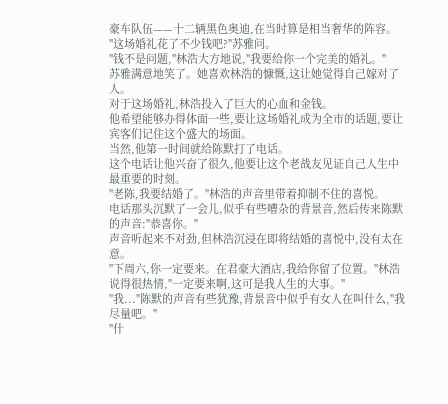豪车队伍——十二辆黑色奥迪,在当时算是相当奢华的阵容。
"这场婚礼花了不少钱吧?"苏雅问。
"钱不是问题,"林浩大方地说,"我要给你一个完美的婚礼。"
苏雅满意地笑了。她喜欢林浩的慷慨,这让她觉得自己嫁对了人。
对于这场婚礼,林浩投入了巨大的心血和金钱。
他希望能够办得体面一些,要让这场婚礼成为全市的话题,要让宾客们记住这个盛大的场面。
当然,他第一时间就给陈默打了电话。
这个电话让他兴奋了很久,他要让这个老战友见证自己人生中最重要的时刻。
"老陈,我要结婚了。"林浩的声音里带着抑制不住的喜悦。
电话那头沉默了一会儿,似乎有些嘈杂的背景音,然后传来陈默的声音:"恭喜你。"
声音听起来不对劲,但林浩沉浸在即将结婚的喜悦中,没有太在意。
"下周六,你一定要来。在君豪大酒店,我给你留了位置。"林浩说得很热情,"一定要来啊,这可是我人生的大事。"
"我..."陈默的声音有些犹豫,背景音中似乎有女人在叫什么,"我尽量吧。"
"什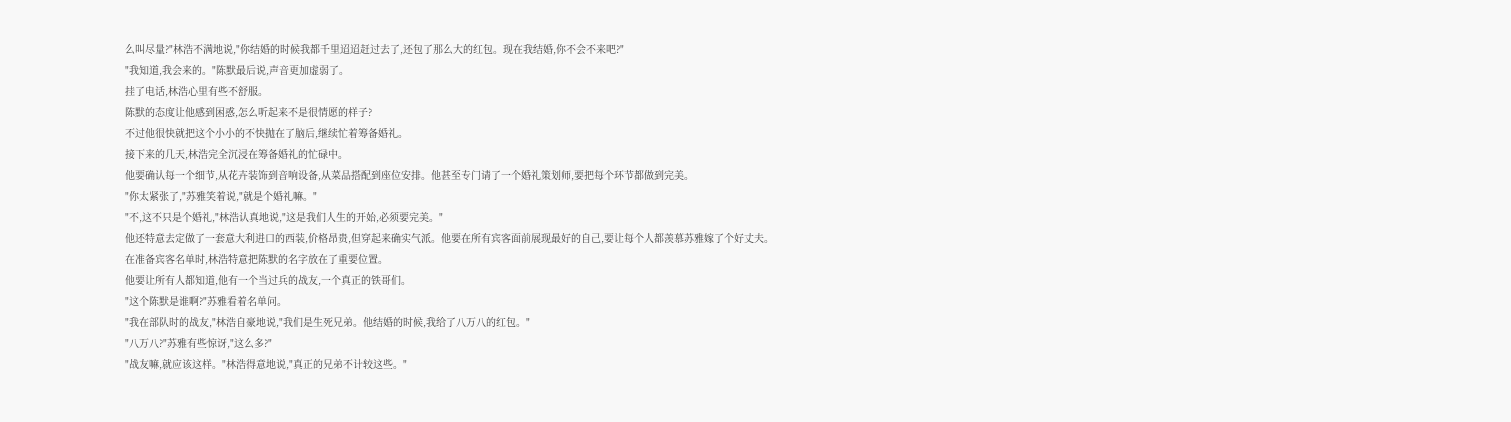么叫尽量?"林浩不满地说,"你结婚的时候我都千里迢迢赶过去了,还包了那么大的红包。现在我结婚,你不会不来吧?"
"我知道,我会来的。"陈默最后说,声音更加虚弱了。
挂了电话,林浩心里有些不舒服。
陈默的态度让他感到困惑,怎么听起来不是很情愿的样子?
不过他很快就把这个小小的不快抛在了脑后,继续忙着筹备婚礼。
接下来的几天,林浩完全沉浸在筹备婚礼的忙碌中。
他要确认每一个细节,从花卉装饰到音响设备,从菜品搭配到座位安排。他甚至专门请了一个婚礼策划师,要把每个环节都做到完美。
"你太紧张了,"苏雅笑着说,"就是个婚礼嘛。"
"不,这不只是个婚礼,"林浩认真地说,"这是我们人生的开始,必须要完美。"
他还特意去定做了一套意大利进口的西装,价格昂贵,但穿起来确实气派。他要在所有宾客面前展现最好的自己,要让每个人都羡慕苏雅嫁了个好丈夫。
在准备宾客名单时,林浩特意把陈默的名字放在了重要位置。
他要让所有人都知道,他有一个当过兵的战友,一个真正的铁哥们。
"这个陈默是谁啊?"苏雅看着名单问。
"我在部队时的战友,"林浩自豪地说,"我们是生死兄弟。他结婚的时候,我给了八万八的红包。"
"八万八?"苏雅有些惊讶,"这么多?"
"战友嘛,就应该这样。"林浩得意地说,"真正的兄弟不计较这些。"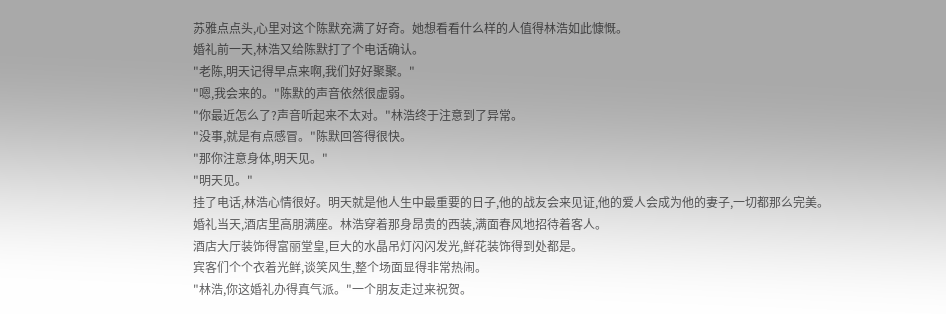苏雅点点头,心里对这个陈默充满了好奇。她想看看什么样的人值得林浩如此慷慨。
婚礼前一天,林浩又给陈默打了个电话确认。
"老陈,明天记得早点来啊,我们好好聚聚。"
"嗯,我会来的。"陈默的声音依然很虚弱。
"你最近怎么了?声音听起来不太对。"林浩终于注意到了异常。
"没事,就是有点感冒。"陈默回答得很快。
"那你注意身体,明天见。"
"明天见。"
挂了电话,林浩心情很好。明天就是他人生中最重要的日子,他的战友会来见证,他的爱人会成为他的妻子,一切都那么完美。
婚礼当天,酒店里高朋满座。林浩穿着那身昂贵的西装,满面春风地招待着客人。
酒店大厅装饰得富丽堂皇,巨大的水晶吊灯闪闪发光,鲜花装饰得到处都是。
宾客们个个衣着光鲜,谈笑风生,整个场面显得非常热闹。
"林浩,你这婚礼办得真气派。"一个朋友走过来祝贺。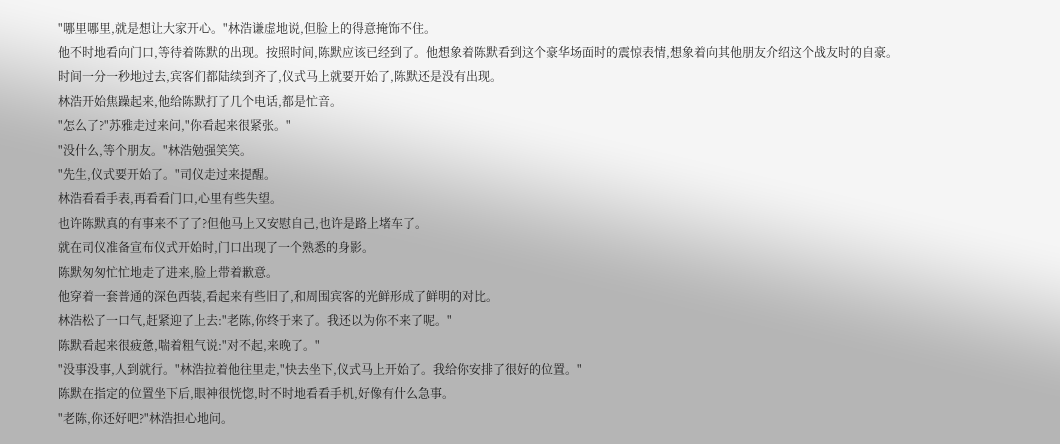"哪里哪里,就是想让大家开心。"林浩谦虚地说,但脸上的得意掩饰不住。
他不时地看向门口,等待着陈默的出现。按照时间,陈默应该已经到了。他想象着陈默看到这个豪华场面时的震惊表情,想象着向其他朋友介绍这个战友时的自豪。
时间一分一秒地过去,宾客们都陆续到齐了,仪式马上就要开始了,陈默还是没有出现。
林浩开始焦躁起来,他给陈默打了几个电话,都是忙音。
"怎么了?"苏雅走过来问,"你看起来很紧张。"
"没什么,等个朋友。"林浩勉强笑笑。
"先生,仪式要开始了。"司仪走过来提醒。
林浩看看手表,再看看门口,心里有些失望。
也许陈默真的有事来不了了?但他马上又安慰自己,也许是路上堵车了。
就在司仪准备宣布仪式开始时,门口出现了一个熟悉的身影。
陈默匆匆忙忙地走了进来,脸上带着歉意。
他穿着一套普通的深色西装,看起来有些旧了,和周围宾客的光鲜形成了鲜明的对比。
林浩松了一口气,赶紧迎了上去:"老陈,你终于来了。我还以为你不来了呢。"
陈默看起来很疲惫,喘着粗气说:"对不起,来晚了。"
"没事没事,人到就行。"林浩拉着他往里走,"快去坐下,仪式马上开始了。我给你安排了很好的位置。"
陈默在指定的位置坐下后,眼神很恍惚,时不时地看看手机,好像有什么急事。
"老陈,你还好吧?"林浩担心地问。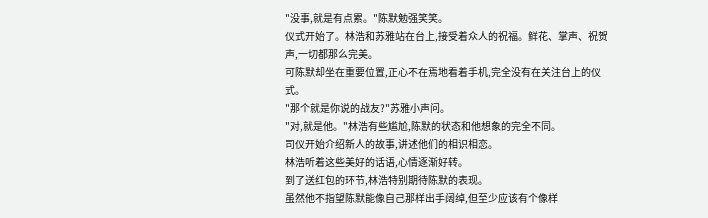"没事,就是有点累。"陈默勉强笑笑。
仪式开始了。林浩和苏雅站在台上,接受着众人的祝福。鲜花、掌声、祝贺声,一切都那么完美。
可陈默却坐在重要位置,正心不在焉地看着手机,完全没有在关注台上的仪式。
"那个就是你说的战友?"苏雅小声问。
"对,就是他。"林浩有些尴尬,陈默的状态和他想象的完全不同。
司仪开始介绍新人的故事,讲述他们的相识相恋。
林浩听着这些美好的话语,心情逐渐好转。
到了送红包的环节,林浩特别期待陈默的表现。
虽然他不指望陈默能像自己那样出手阔绰,但至少应该有个像样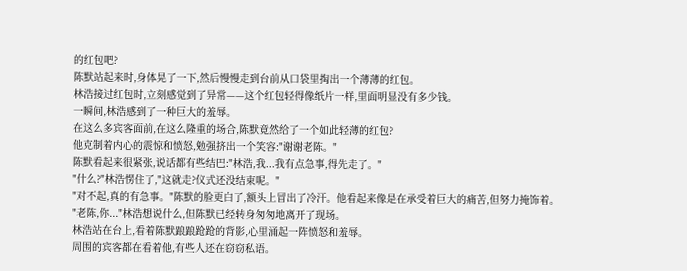的红包吧?
陈默站起来时,身体晃了一下,然后慢慢走到台前从口袋里掏出一个薄薄的红包。
林浩接过红包时,立刻感觉到了异常——这个红包轻得像纸片一样,里面明显没有多少钱。
一瞬间,林浩感到了一种巨大的羞辱。
在这么多宾客面前,在这么隆重的场合,陈默竟然给了一个如此轻薄的红包?
他克制着内心的震惊和愤怒,勉强挤出一个笑容:"谢谢老陈。"
陈默看起来很紧张,说话都有些结巴:"林浩,我...我有点急事,得先走了。"
"什么?"林浩愣住了,"这就走?仪式还没结束呢。"
"对不起,真的有急事。"陈默的脸更白了,额头上冒出了冷汗。他看起来像是在承受着巨大的痛苦,但努力掩饰着。
"老陈,你..."林浩想说什么,但陈默已经转身匆匆地离开了现场。
林浩站在台上,看着陈默踉踉跄跄的背影,心里涌起一阵愤怒和羞辱。
周围的宾客都在看着他,有些人还在窃窃私语。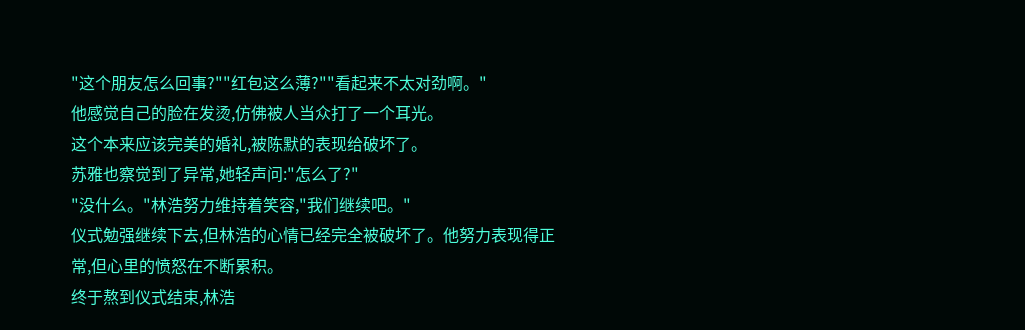"这个朋友怎么回事?""红包这么薄?""看起来不太对劲啊。"
他感觉自己的脸在发烫,仿佛被人当众打了一个耳光。
这个本来应该完美的婚礼,被陈默的表现给破坏了。
苏雅也察觉到了异常,她轻声问:"怎么了?"
"没什么。"林浩努力维持着笑容,"我们继续吧。"
仪式勉强继续下去,但林浩的心情已经完全被破坏了。他努力表现得正常,但心里的愤怒在不断累积。
终于熬到仪式结束,林浩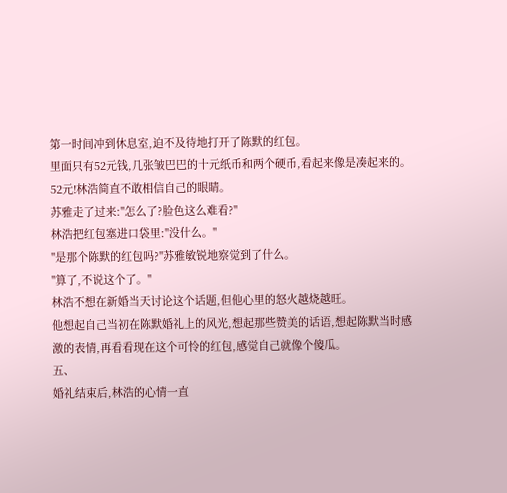第一时间冲到休息室,迫不及待地打开了陈默的红包。
里面只有52元钱,几张皱巴巴的十元纸币和两个硬币,看起来像是凑起来的。
52元!林浩简直不敢相信自己的眼睛。
苏雅走了过来:"怎么了?脸色这么难看?"
林浩把红包塞进口袋里:"没什么。"
"是那个陈默的红包吗?"苏雅敏锐地察觉到了什么。
"算了,不说这个了。"
林浩不想在新婚当天讨论这个话题,但他心里的怒火越烧越旺。
他想起自己当初在陈默婚礼上的风光,想起那些赞美的话语,想起陈默当时感激的表情,再看看现在这个可怜的红包,感觉自己就像个傻瓜。
五、
婚礼结束后,林浩的心情一直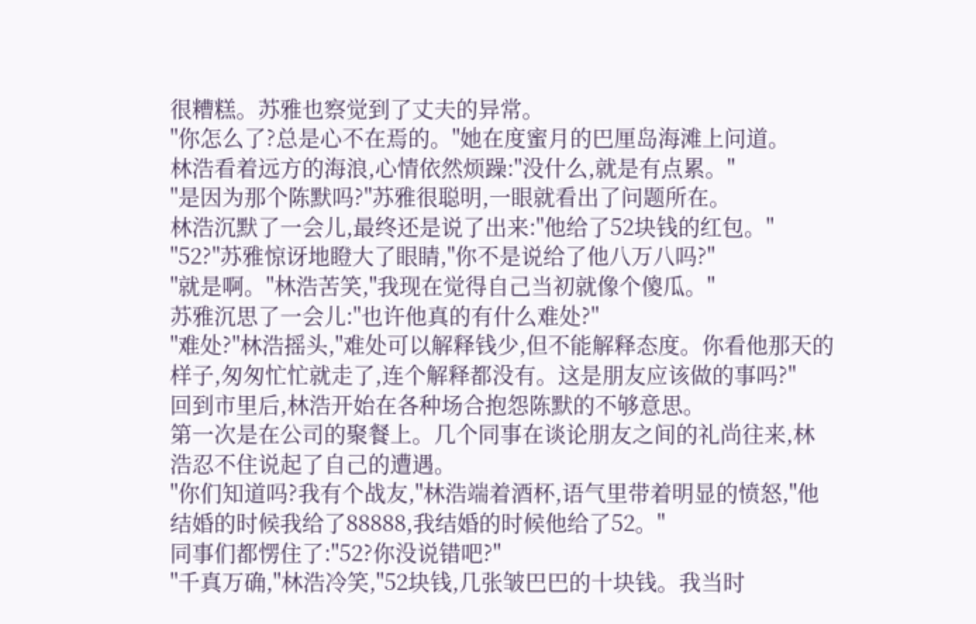很糟糕。苏雅也察觉到了丈夫的异常。
"你怎么了?总是心不在焉的。"她在度蜜月的巴厘岛海滩上问道。
林浩看着远方的海浪,心情依然烦躁:"没什么,就是有点累。"
"是因为那个陈默吗?"苏雅很聪明,一眼就看出了问题所在。
林浩沉默了一会儿,最终还是说了出来:"他给了52块钱的红包。"
"52?"苏雅惊讶地瞪大了眼睛,"你不是说给了他八万八吗?"
"就是啊。"林浩苦笑,"我现在觉得自己当初就像个傻瓜。"
苏雅沉思了一会儿:"也许他真的有什么难处?"
"难处?"林浩摇头,"难处可以解释钱少,但不能解释态度。你看他那天的样子,匆匆忙忙就走了,连个解释都没有。这是朋友应该做的事吗?"
回到市里后,林浩开始在各种场合抱怨陈默的不够意思。
第一次是在公司的聚餐上。几个同事在谈论朋友之间的礼尚往来,林浩忍不住说起了自己的遭遇。
"你们知道吗?我有个战友,"林浩端着酒杯,语气里带着明显的愤怒,"他结婚的时候我给了88888,我结婚的时候他给了52。"
同事们都愣住了:"52?你没说错吧?"
"千真万确,"林浩冷笑,"52块钱,几张皱巴巴的十块钱。我当时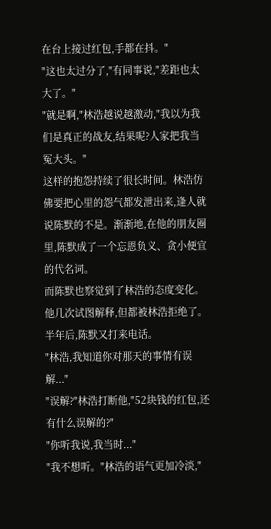在台上接过红包,手都在抖。"
"这也太过分了,"有同事说,"差距也太大了。"
"就是啊,"林浩越说越激动,"我以为我们是真正的战友,结果呢?人家把我当冤大头。"
这样的抱怨持续了很长时间。林浩仿佛要把心里的怨气都发泄出来,逢人就说陈默的不是。渐渐地,在他的朋友圈里,陈默成了一个忘恩负义、贪小便宜的代名词。
而陈默也察觉到了林浩的态度变化。他几次试图解释,但都被林浩拒绝了。
半年后,陈默又打来电话。
"林浩,我知道你对那天的事情有误解..."
"误解?"林浩打断他,"52块钱的红包,还有什么误解的?"
"你听我说,我当时..."
"我不想听。"林浩的语气更加冷淡,"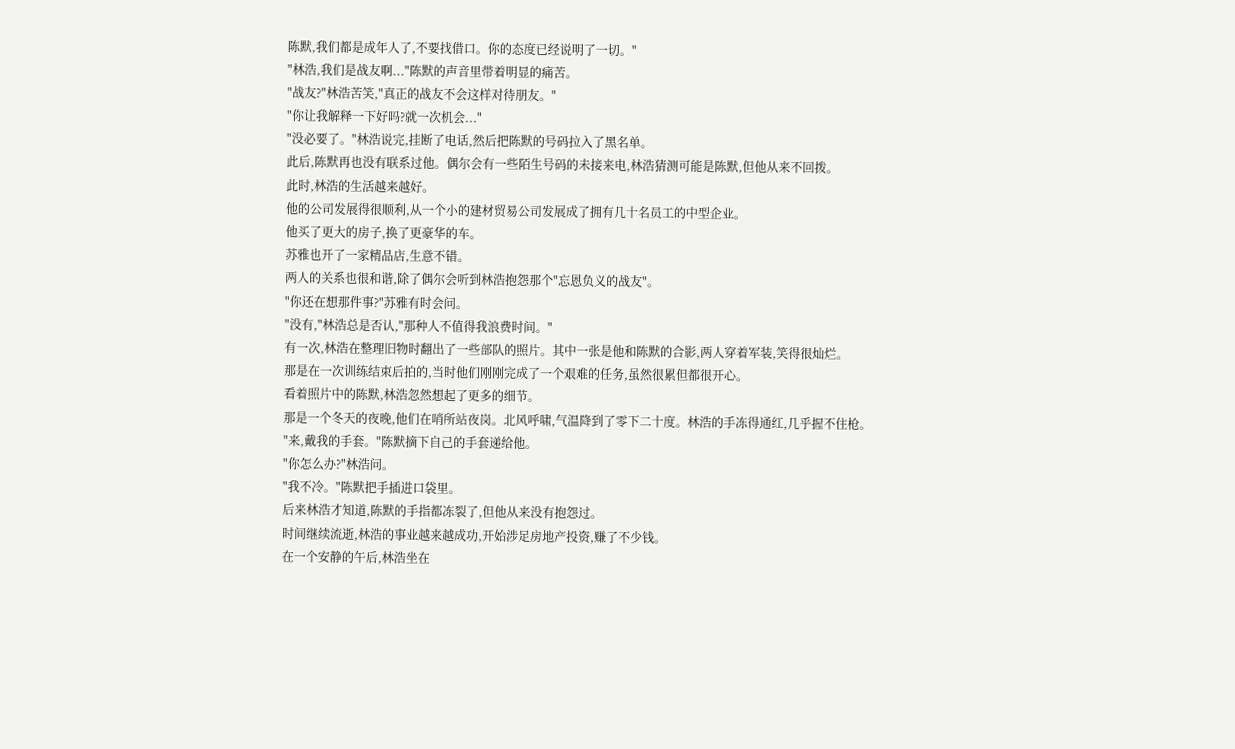陈默,我们都是成年人了,不要找借口。你的态度已经说明了一切。"
"林浩,我们是战友啊..."陈默的声音里带着明显的痛苦。
"战友?"林浩苦笑,"真正的战友不会这样对待朋友。"
"你让我解释一下好吗?就一次机会..."
"没必要了。"林浩说完,挂断了电话,然后把陈默的号码拉入了黑名单。
此后,陈默再也没有联系过他。偶尔会有一些陌生号码的未接来电,林浩猜测可能是陈默,但他从来不回拨。
此时,林浩的生活越来越好。
他的公司发展得很顺利,从一个小的建材贸易公司发展成了拥有几十名员工的中型企业。
他买了更大的房子,换了更豪华的车。
苏雅也开了一家精品店,生意不错。
两人的关系也很和谐,除了偶尔会听到林浩抱怨那个"忘恩负义的战友"。
"你还在想那件事?"苏雅有时会问。
"没有,"林浩总是否认,"那种人不值得我浪费时间。"
有一次,林浩在整理旧物时翻出了一些部队的照片。其中一张是他和陈默的合影,两人穿着军装,笑得很灿烂。
那是在一次训练结束后拍的,当时他们刚刚完成了一个艰难的任务,虽然很累但都很开心。
看着照片中的陈默,林浩忽然想起了更多的细节。
那是一个冬天的夜晚,他们在哨所站夜岗。北风呼啸,气温降到了零下二十度。林浩的手冻得通红,几乎握不住枪。
"来,戴我的手套。"陈默摘下自己的手套递给他。
"你怎么办?"林浩问。
"我不冷。"陈默把手插进口袋里。
后来林浩才知道,陈默的手指都冻裂了,但他从来没有抱怨过。
时间继续流逝,林浩的事业越来越成功,开始涉足房地产投资,赚了不少钱。
在一个安静的午后,林浩坐在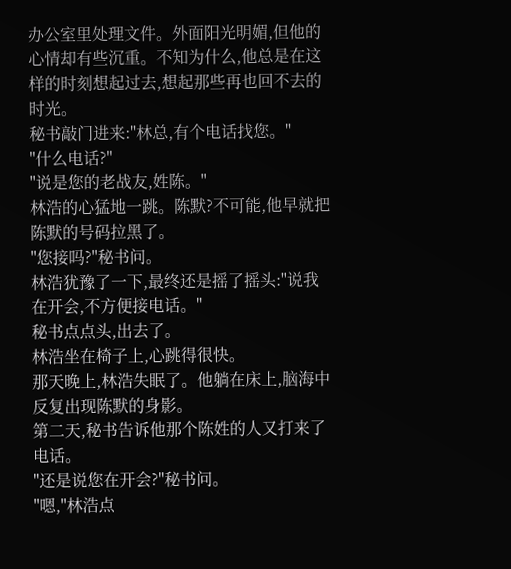办公室里处理文件。外面阳光明媚,但他的心情却有些沉重。不知为什么,他总是在这样的时刻想起过去,想起那些再也回不去的时光。
秘书敲门进来:"林总,有个电话找您。"
"什么电话?"
"说是您的老战友,姓陈。"
林浩的心猛地一跳。陈默?不可能,他早就把陈默的号码拉黑了。
"您接吗?"秘书问。
林浩犹豫了一下,最终还是摇了摇头:"说我在开会,不方便接电话。"
秘书点点头,出去了。
林浩坐在椅子上,心跳得很快。
那天晚上,林浩失眠了。他躺在床上,脑海中反复出现陈默的身影。
第二天,秘书告诉他那个陈姓的人又打来了电话。
"还是说您在开会?"秘书问。
"嗯,"林浩点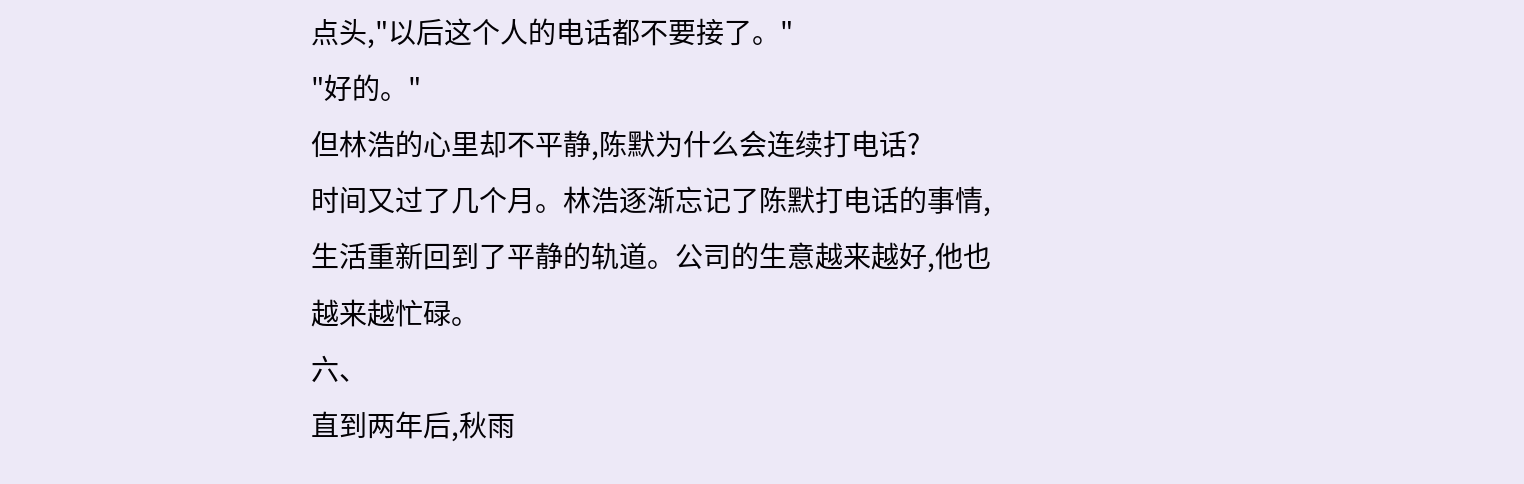点头,"以后这个人的电话都不要接了。"
"好的。"
但林浩的心里却不平静,陈默为什么会连续打电话?
时间又过了几个月。林浩逐渐忘记了陈默打电话的事情,生活重新回到了平静的轨道。公司的生意越来越好,他也越来越忙碌。
六、
直到两年后,秋雨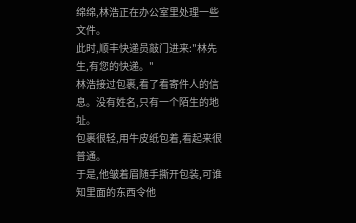绵绵,林浩正在办公室里处理一些文件。
此时,顺丰快递员敲门进来:"林先生,有您的快递。"
林浩接过包裹,看了看寄件人的信息。没有姓名,只有一个陌生的地址。
包裹很轻,用牛皮纸包着,看起来很普通。
于是,他皱着眉随手撕开包装,可谁知里面的东西令他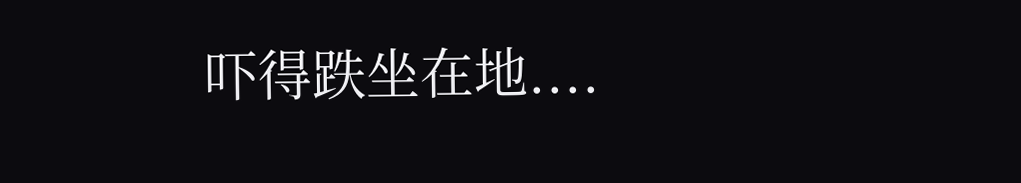吓得跌坐在地....